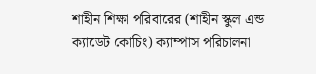শাহীন শিক্ষা পরিবারের (শাহীন স্কুল এন্ড ক্যাডেট কোচিং) ক্যাম্পাস পরিচালনা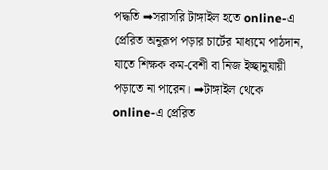পদ্ধতি ➡সরাসরি টাঙ্গাইল হতে online-এ প্রেরিত অনুরূপ পড়ার চার্টের মাধ্যমে পাঠদান, যাতে শিক্ষক কম-বেশী বা নিজ ইচ্ছানুযায়ী পড়াতে না পারেন। ➡টাঙ্গাইল থেকে online-এ প্রেরিত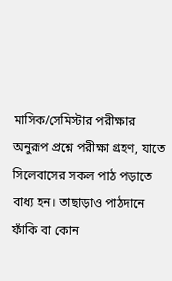মাসিক/সেমিস্টার পরীক্ষার অনুরূপ প্রশ্নে পরীক্ষা গ্রহণ, যাতে সিলেবাসের সকল পাঠ পড়াতে বাধ্য হন। তাছাড়াও পাঠদানে ফাঁকি বা কোন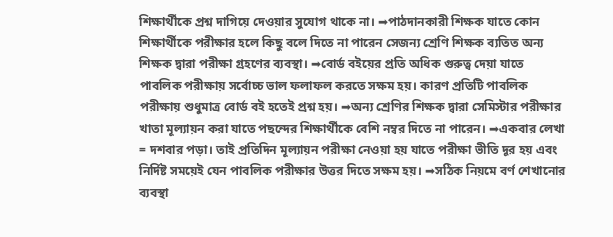শিক্ষার্থীকে প্রশ্ন দাগিয়ে দেওয়ার সুযোগ থাকে না। ➡পাঠদানকারী শিক্ষক যাতে কোন শিক্ষার্থীকে পরীক্ষার হলে কিছু বলে দিতে না পারেন সেজন্য শ্রেণি শিক্ষক ব্যতিত অন্য শিক্ষক দ্বারা পরীক্ষা গ্রহণের ব্যবস্থা। ➡বোর্ড বইয়ের প্রতি অধিক গুরুত্ব দেয়া যাতে পাবলিক পরীক্ষায় সর্বোচ্চ ভাল ফলাফল করতে সক্ষম হয়। কারণ প্রতিটি পাবলিক পরীক্ষায় শুধুমাত্র বোর্ড বই হতেই প্রশ্ন হয়। ➡অন্য শ্রেণির শিক্ষক দ্বারা সেমিস্টার পরীক্ষার খাতা মূল্যায়ন করা যাতে পছন্দের শিক্ষার্থীকে বেশি নম্বর দিতে না পারেন। ➡একবার লেখা = দশবার পড়া। তাই প্রতিদিন মূল্যায়ন পরীক্ষা নেওয়া হয় যাতে পরীক্ষা ভীতি দূর হয় এবং নির্দিষ্ট সময়েই যেন পাবলিক পরীক্ষার উত্তর দিতে সক্ষম হয়। ➡সঠিক নিয়মে বর্ণ শেখানোর ব্যবস্থা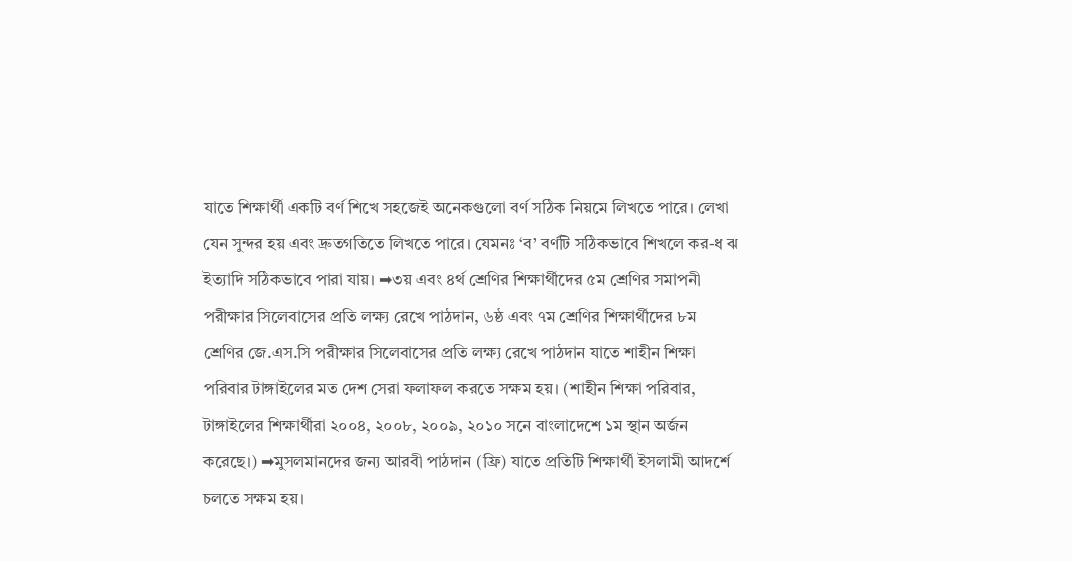যাতে শিক্ষার্থী একটি বর্ণ শিখে সহজেই অনেকগুলো বর্ণ সঠিক নিয়মে লিখতে পারে। লেখা যেন সুন্দর হয় এবং দ্রুতগতিতে লিখতে পারে। যেমনঃ ‘ব’ বর্ণটি সঠিকভাবে শিখলে কর-ধ ঝ ইত্যাদি সঠিকভাবে পারা যায়। ➡৩য় এবং ৪র্থ শ্রেণির শিক্ষার্থীদের ৫ম শ্রেণির সমাপনী পরীক্ষার সিলেবাসের প্রতি লক্ষ্য রেখে পাঠদান, ৬ষ্ঠ এবং ৭ম শ্রেণির শিক্ষার্থীদের ৮ম শ্রেণির জে.এস.সি পরীক্ষার সিলেবাসের প্রতি লক্ষ্য রেখে পাঠদান যাতে শাহীন শিক্ষা পরিবার টাঙ্গাইলের মত দেশ সেরা ফলাফল করতে সক্ষম হয়। (শাহীন শিক্ষা পরিবার, টাঙ্গাইলের শিক্ষার্থীরা ২০০৪, ২০০৮, ২০০৯, ২০১০ সনে বাংলাদেশে ১ম স্থান অর্জন করেছে।) ➡মুসলমানদের জন্য আরবী পাঠদান (ফ্রি) যাতে প্রতিটি শিক্ষার্থী ইসলামী আদর্শে চলতে সক্ষম হয়।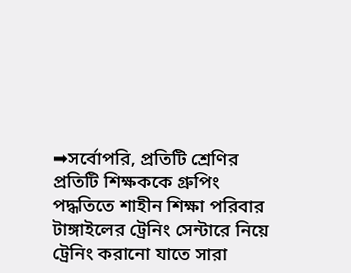➡সর্বোপরি, প্রতিটি শ্রেণির প্রতিটি শিক্ষককে গ্রুপিং পদ্ধতিতে শাহীন শিক্ষা পরিবার টাঙ্গাইলের ট্রেনিং সেন্টারে নিয়ে ট্রেনিং করানো যাতে সারা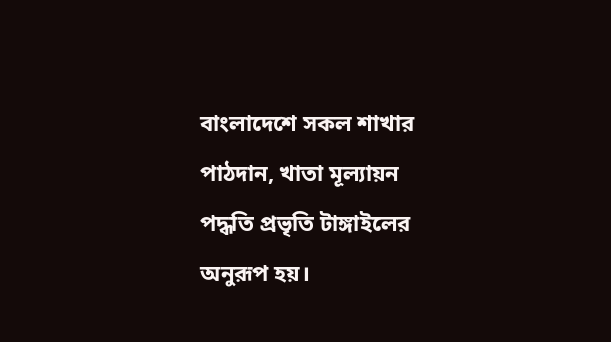বাংলাদেশে সকল শাখার পাঠদান, খাতা মূল্যায়ন পদ্ধতি প্রভৃতি টাঙ্গাইলের অনুরূপ হয়।